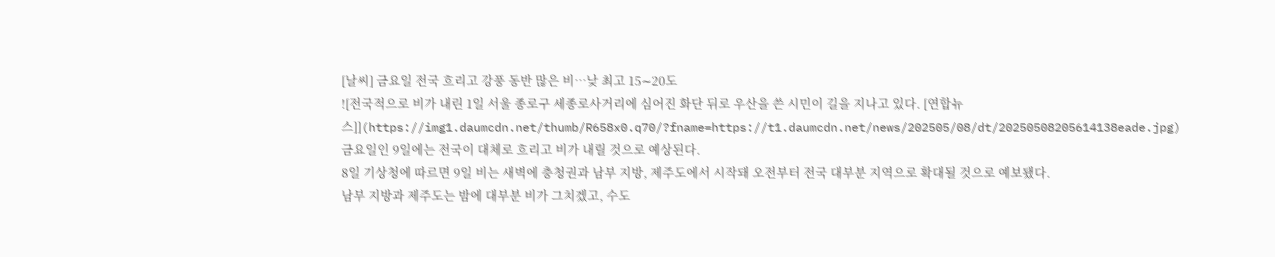[날씨] 금요일 전국 흐리고 강풍 동반 많은 비…낮 최고 15∼20도
![전국적으로 비가 내린 1일 서울 종로구 세종로사거리에 심어진 화단 뒤로 우산을 쓴 시민이 길을 지나고 있다. [연합뉴스]](https://img1.daumcdn.net/thumb/R658x0.q70/?fname=https://t1.daumcdn.net/news/202505/08/dt/20250508205614138eade.jpg)
금요일인 9일에는 전국이 대체로 흐리고 비가 내릴 것으로 예상된다.
8일 기상청에 따르면 9일 비는 새벽에 충청권과 남부 지방, 제주도에서 시작돼 오전부터 전국 대부분 지역으로 확대될 것으로 예보됐다.
남부 지방과 제주도는 밤에 대부분 비가 그치겠고, 수도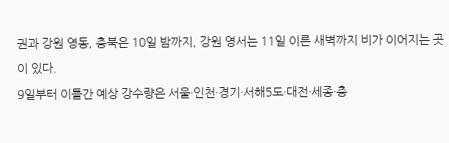권과 강원 영동, 충북은 10일 밤까지, 강원 영서는 11일 이른 새벽까지 비가 이어지는 곳이 있다.
9일부터 이틀간 예상 강수량은 서울·인천·경기·서해5도·대전·세종·충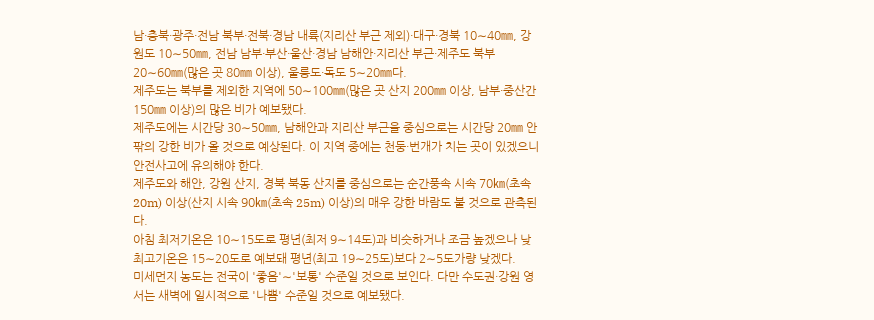남·충북·광주·전남 북부·전북·경남 내륙(지리산 부근 제외)·대구·경북 10∼40㎜, 강원도 10∼50㎜, 전남 남부·부산·울산·경남 남해안·지리산 부근·제주도 북부 20∼60㎜(많은 곳 80㎜ 이상), 울릉도·독도 5∼20㎜다.
제주도는 북부를 제외한 지역에 50∼100㎜(많은 곳 산지 200㎜ 이상, 남부·중산간 150㎜ 이상)의 많은 비가 예보됐다.
제주도에는 시간당 30∼50㎜, 남해안과 지리산 부근을 중심으로는 시간당 20㎜ 안팎의 강한 비가 올 것으로 예상된다. 이 지역 중에는 천둥·번개가 치는 곳이 있겠으니 안전사고에 유의해야 한다.
제주도와 해안, 강원 산지, 경북 북동 산지를 중심으로는 순간풍속 시속 70㎞(초속 20m) 이상(산지 시속 90㎞(초속 25m) 이상)의 매우 강한 바람도 불 것으로 관측된다.
아침 최저기온은 10∼15도로 평년(최저 9∼14도)과 비슷하거나 조금 높겠으나 낮 최고기온은 15∼20도로 예보돼 평년(최고 19∼25도)보다 2∼5도가량 낮겠다.
미세먼지 농도는 전국이 '좋음'∼'보통' 수준일 것으로 보인다. 다만 수도권·강원 영서는 새벽에 일시적으로 '나쁨' 수준일 것으로 예보됐다.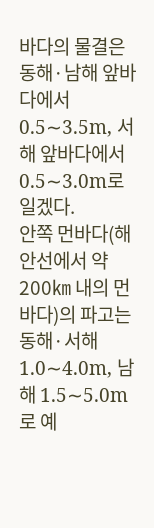바다의 물결은 동해·남해 앞바다에서 0.5∼3.5m, 서해 앞바다에서 0.5∼3.0m로 일겠다.
안쪽 먼바다(해안선에서 약 200㎞ 내의 먼바다)의 파고는 동해·서해 1.0∼4.0m, 남해 1.5∼5.0m로 예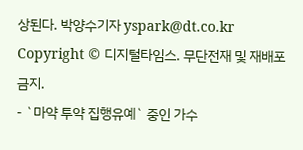상된다. 박양수기자 yspark@dt.co.kr
Copyright © 디지털타임스. 무단전재 및 재배포 금지.
- `마약 투약 집행유예` 중인 가수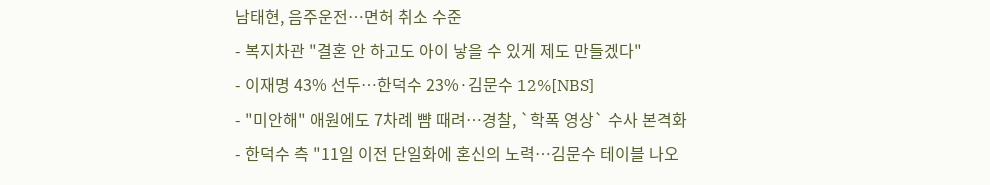남태현, 음주운전…면허 취소 수준
- 복지차관 "결혼 안 하고도 아이 낳을 수 있게 제도 만들겠다"
- 이재명 43% 선두…한덕수 23%·김문수 12%[NBS]
- "미안해" 애원에도 7차례 뺨 때려…경찰, `학폭 영상` 수사 본격화
- 한덕수 측 "11일 이전 단일화에 혼신의 노력…김문수 테이블 나오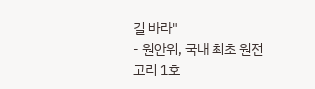길 바라"
- 원안위, 국내 최초 원전 고리 1호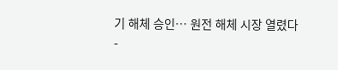기 해체 승인… 원전 해체 시장 열렸다
-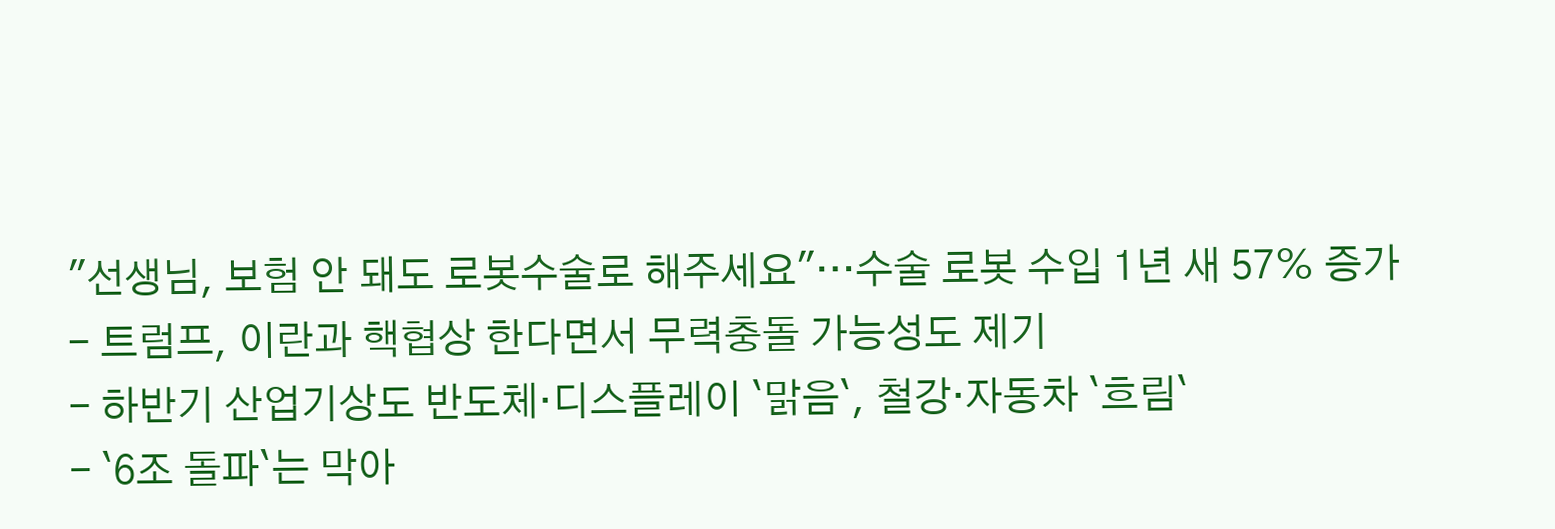"선생님, 보험 안 돼도 로봇수술로 해주세요"…수술 로봇 수입 1년 새 57% 증가
- 트럼프, 이란과 핵협상 한다면서 무력충돌 가능성도 제기
- 하반기 산업기상도 반도체·디스플레이 `맑음`, 철강·자동차 `흐림`
- `6조 돌파`는 막아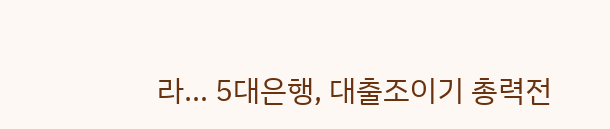라… 5대은행, 대출조이기 총력전